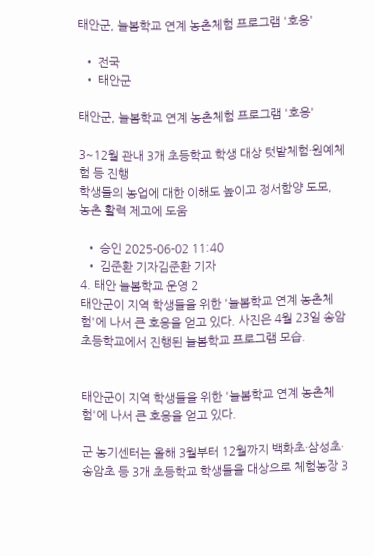태안군, 늘봄학교 연계 농촌체험 프로그램 '호응'

  • 전국
  • 태안군

태안군, 늘봄학교 연계 농촌체험 프로그램 '호응'

3~12월 관내 3개 초등학교 학생 대상 텃밭체험·원예체험 등 진행
학생들의 농업에 대한 이해도 높이고 정서함양 도모, 농촌 활력 제고에 도움

  • 승인 2025-06-02 11:40
  • 김준환 기자김준환 기자
4. 태안 늘봄학교 운영 2
태안군이 지역 학생들을 위한 '늘봄학교 연계 농촌체험'에 나서 큰 호응을 얻고 있다. 사진은 4월 23일 송암초등학교에서 진행된 늘봄학교 프로그램 모습.


태안군이 지역 학생들을 위한 '늘봄학교 연계 농촌체험'에 나서 큰 호응을 얻고 있다.

군 농기센터는 올해 3월부터 12월까지 백화초·삼성초·송암초 등 3개 초등학교 학생들을 대상으로 체험농장 3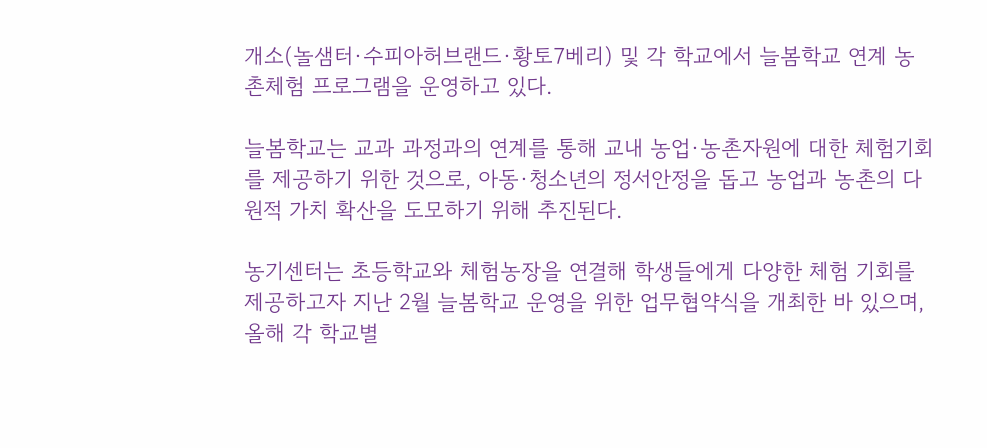개소(놀샘터·수피아허브랜드·황토7베리) 및 각 학교에서 늘봄학교 연계 농촌체험 프로그램을 운영하고 있다.

늘봄학교는 교과 과정과의 연계를 통해 교내 농업·농촌자원에 대한 체험기회를 제공하기 위한 것으로, 아동·청소년의 정서안정을 돕고 농업과 농촌의 다원적 가치 확산을 도모하기 위해 추진된다.

농기센터는 초등학교와 체험농장을 연결해 학생들에게 다양한 체험 기회를 제공하고자 지난 2월 늘봄학교 운영을 위한 업무협약식을 개최한 바 있으며, 올해 각 학교별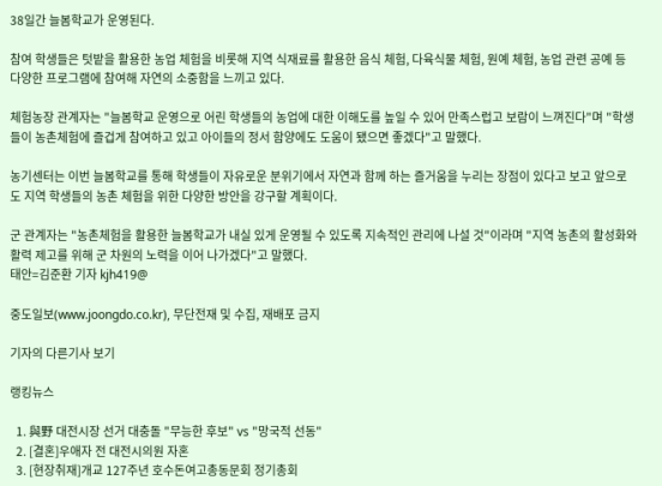38일간 늘봄학교가 운영된다.

참여 학생들은 텃밭을 활용한 농업 체험을 비롯해 지역 식재료를 활용한 음식 체험, 다육식물 체험, 원예 체험, 농업 관련 공예 등 다양한 프로그램에 참여해 자연의 소중함을 느끼고 있다.

체험농장 관계자는 "늘봄학교 운영으로 어린 학생들의 농업에 대한 이해도를 높일 수 있어 만족스럽고 보람이 느껴진다"며 "학생들이 농촌체험에 즐겁게 참여하고 있고 아이들의 정서 함양에도 도움이 됐으면 좋겠다"고 말했다.

농기센터는 이번 늘봄학교를 통해 학생들이 자유로운 분위기에서 자연과 함께 하는 즐거움을 누리는 장점이 있다고 보고 앞으로도 지역 학생들의 농촌 체험을 위한 다양한 방안을 강구할 계획이다.

군 관계자는 "농촌체험을 활용한 늘봄학교가 내실 있게 운영될 수 있도록 지속적인 관리에 나설 것"이라며 "지역 농촌의 활성화와 활력 제고를 위해 군 차원의 노력을 이어 나가겠다"고 말했다.
태안=김준환 기자 kjh419@

중도일보(www.joongdo.co.kr), 무단전재 및 수집, 재배포 금지

기자의 다른기사 보기

랭킹뉴스

  1. 與野 대전시장 선거 대충돌 "무능한 후보" vs "망국적 선동"
  2. [결혼]우애자 전 대전시의원 자혼
  3. [현장취재]개교 127주년 호수돈여고총동문회 정기총회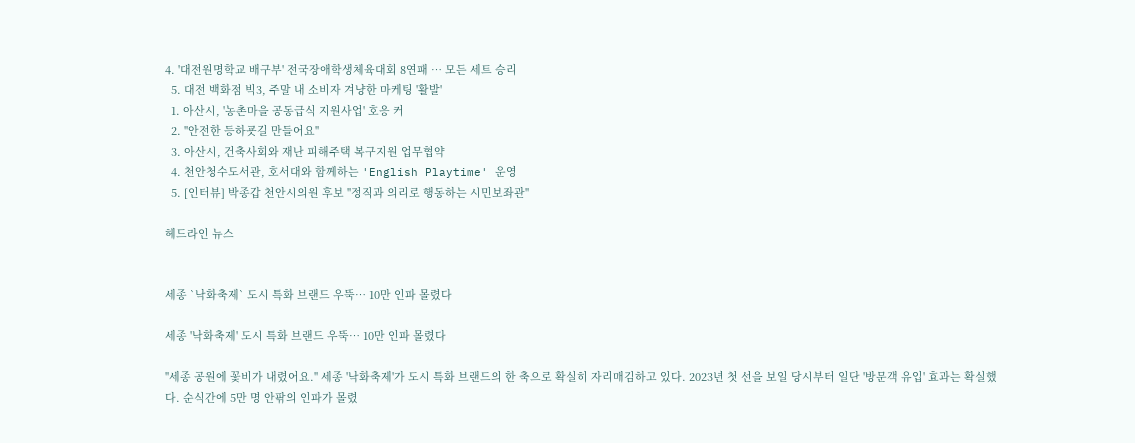4. '대전원명학교 배구부' 전국장애학생체육대회 8연패 … 모든 세트 승리
  5. 대전 백화점 빅3, 주말 내 소비자 겨냥한 마케팅 '활발'
  1. 아산시, '농촌마을 공동급식 지원사업' 호응 커
  2. "안전한 등하굣길 만들어요"
  3. 아산시, 건축사회와 재난 피해주택 복구지원 업무협약
  4. 천안청수도서관, 호서대와 함께하는 'English Playtime' 운영
  5. [인터뷰] 박종갑 천안시의원 후보 "정직과 의리로 행동하는 시민보좌관"

헤드라인 뉴스


세종 `낙화축제` 도시 특화 브랜드 우뚝… 10만 인파 몰렸다

세종 '낙화축제' 도시 특화 브랜드 우뚝… 10만 인파 몰렸다

"세종 공원에 꽃비가 내렸어요." 세종 '낙화축제'가 도시 특화 브랜드의 한 축으로 확실히 자리매김하고 있다. 2023년 첫 선을 보일 당시부터 일단 '방문객 유입' 효과는 확실했다. 순식간에 5만 명 안팎의 인파가 몰렸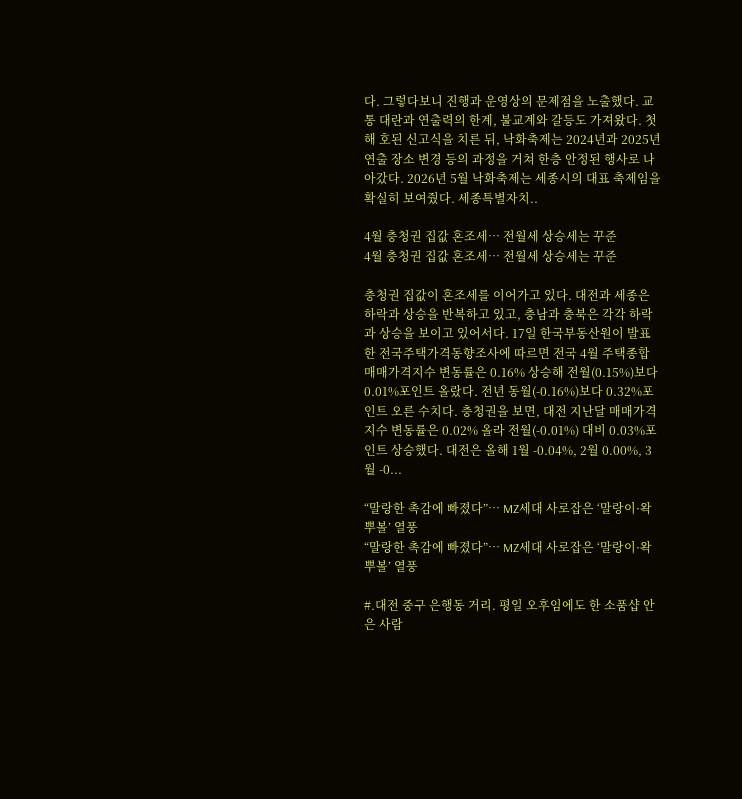다. 그렇다보니 진행과 운영상의 문제점을 노출했다. 교통 대란과 연출력의 한계, 불교계와 갈등도 가져왔다. 첫 해 호된 신고식을 치른 뒤, 낙화축제는 2024년과 2025년 연출 장소 변경 등의 과정을 거쳐 한층 안정된 행사로 나아갔다. 2026년 5월 낙화축제는 세종시의 대표 축제임을 확실히 보여줬다. 세종특별자치..

4월 충청권 집값 혼조세… 전월세 상승세는 꾸준
4월 충청권 집값 혼조세… 전월세 상승세는 꾸준

충청권 집값이 혼조세를 이어가고 있다. 대전과 세종은 하락과 상승을 반복하고 있고, 충남과 충북은 각각 하락과 상승을 보이고 있어서다. 17일 한국부동산원이 발표한 전국주택가격동향조사에 따르면 전국 4월 주택종합 매매가격지수 변동률은 0.16% 상승해 전월(0.15%)보다 0.01%포인트 올랐다. 전년 동월(-0.16%)보다 0.32%포인트 오른 수치다. 충청권을 보면, 대전 지난달 매매가격지수 변동률은 0.02% 올라 전월(-0.01%) 대비 0.03%포인트 상승했다. 대전은 올해 1월 -0.04%, 2월 0.00%, 3월 -0...

“말랑한 촉감에 빠졌다”… MZ세대 사로잡은 ‘말랑이·왁뿌볼’ 열풍
“말랑한 촉감에 빠졌다”… MZ세대 사로잡은 ‘말랑이·왁뿌볼’ 열풍

#.대전 중구 은행동 거리. 평일 오후임에도 한 소품샵 안은 사람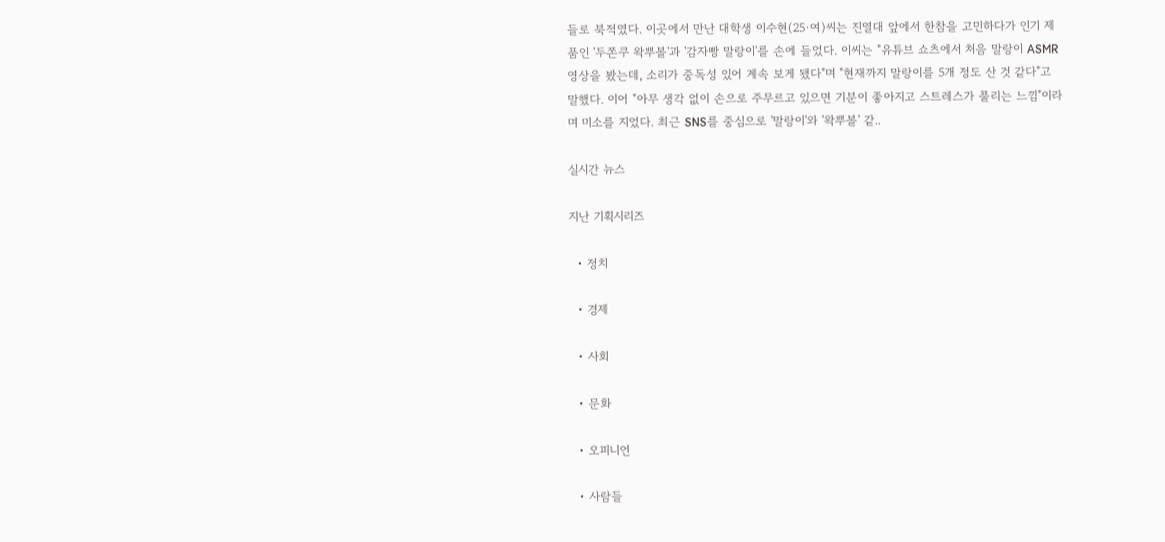들로 북적였다. 이곳에서 만난 대학생 이수현(25·여)씨는 진열대 앞에서 한참을 고민하다가 인기 제품인 '두쫀쿠 왁뿌볼'과 '감자빵 말랑이'를 손에 들었다. 이씨는 "유튜브 쇼츠에서 처음 말랑이 ASMR 영상을 봤는데, 소리가 중독성 있어 계속 보게 됐다"며 "현재까지 말랑이를 5개 정도 산 것 같다"고 말했다. 이어 "아무 생각 없이 손으로 주무르고 있으면 기분이 좋아지고 스트레스가 풀리는 느낌"이라며 미소를 지었다. 최근 SNS를 중심으로 '말랑이'와 '왁뿌볼' 같..

실시간 뉴스

지난 기획시리즈

  • 정치

  • 경제

  • 사회

  • 문화

  • 오피니언

  • 사람들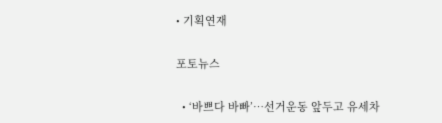• 기획연재

포토뉴스

  • ‘바쁘다 바빠’…선거운동 앞두고 유세차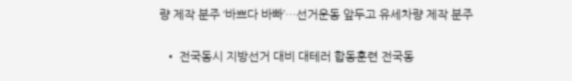량 제작 분주 ‘바쁘다 바빠’…선거운동 앞두고 유세차량 제작 분주

  • 전국동시 지방선거 대비 대테러 합동훈련 전국동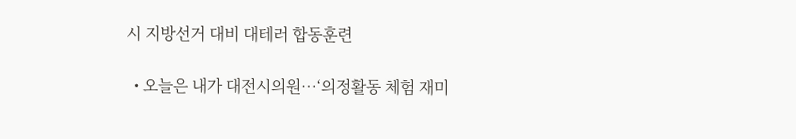시 지방선거 대비 대테러 합동훈련

  • 오늘은 내가 대전시의원…‘의정활동 체험 재미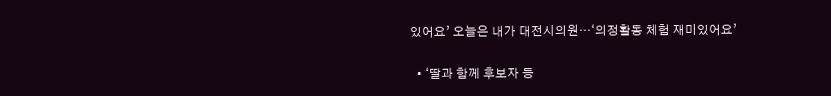있어요’ 오늘은 내가 대전시의원…‘의정활동 체험 재미있어요’

  • ‘딸과 함께 후보자 등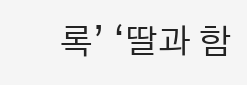록’ ‘딸과 함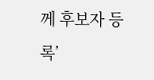께 후보자 등록’